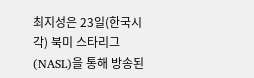최지성은 23일(한국시각) 북미 스타리그(NASL)을 통해 방송된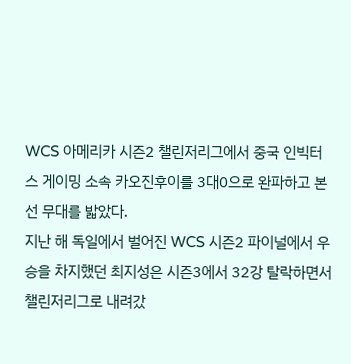WCS 아메리카 시즌2 챌린저리그에서 중국 인빅터스 게이밍 소속 카오진후이를 3대0으로 완파하고 본선 무대를 밟았다.
지난 해 독일에서 벌어진 WCS 시즌2 파이널에서 우승을 차지했던 최지성은 시즌3에서 32강 탈락하면서 챌린저리그로 내려갔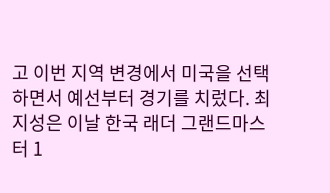고 이번 지역 변경에서 미국을 선택하면서 예선부터 경기를 치렀다. 최지성은 이날 한국 래더 그랜드마스터 1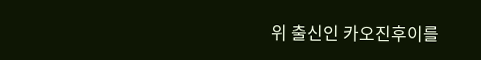위 출신인 카오진후이를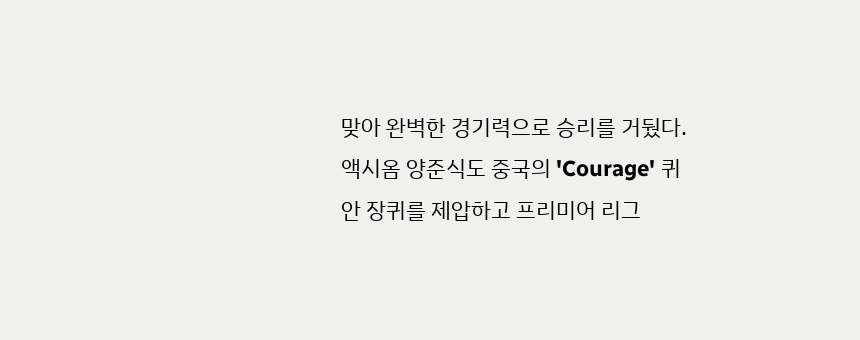맞아 완벽한 경기력으로 승리를 거뒀다.
액시옴 양준식도 중국의 'Courage' 퀴안 장퀴를 제압하고 프리미어 리그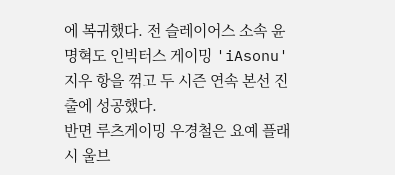에 복귀했다. 전 슬레이어스 소속 윤명혁도 인빅터스 게이밍 'iAsonu' 지우 항을 꺾고 두 시즌 연속 본선 진출에 성공했다.
반면 루츠게이밍 우경철은 요예 플래시 울브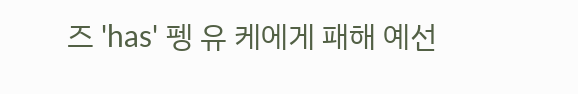즈 'has' 펭 유 케에게 패해 예선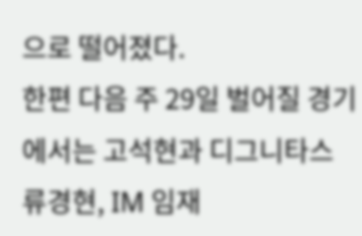으로 떨어졌다.
한편 다음 주 29일 벌어질 경기에서는 고석현과 디그니타스 류경현, IM 임재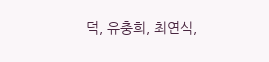덕, 유충희, 최연식,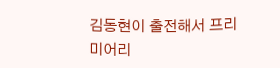김동현이 출전해서 프리미어리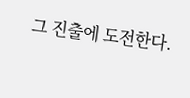그 진출에 도전한다.